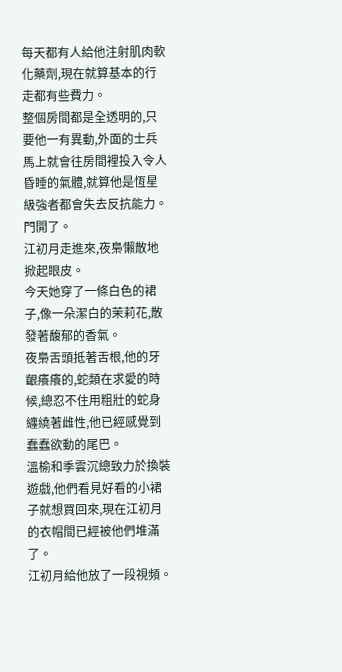每天都有人給他注射肌肉軟化藥劑,現在就算基本的行走都有些費力。
整個房間都是全透明的,只要他一有異動,外面的士兵馬上就會往房間裡投入令人昏睡的氣體,就算他是恆星級強者都會失去反抗能力。
門開了。
江初月走進來,夜梟懶散地掀起眼皮。
今天她穿了一條白色的裙子,像一朵潔白的茉莉花,散發著馥郁的香氣。
夜梟舌頭抵著舌根,他的牙齦癢癢的,蛇類在求愛的時候,總忍不住用粗壯的蛇身纏繞著雌性,他已經感覺到蠢蠢欲動的尾巴。
溫榆和季雲沉總致力於換裝遊戲,他們看見好看的小裙子就想買回來,現在江初月的衣帽間已經被他們堆滿了。
江初月給他放了一段視頻。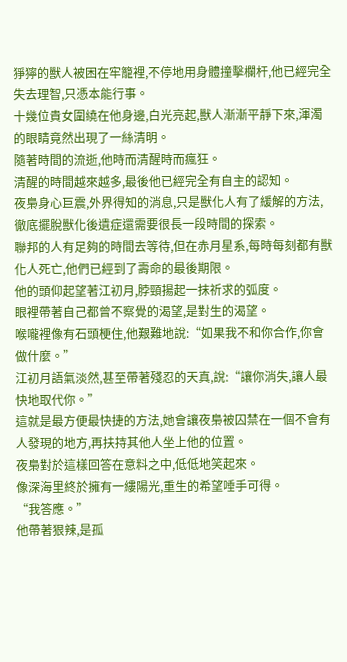猙獰的獸人被困在牢籠裡,不停地用身體撞擊欄杆,他已經完全失去理智,只憑本能行事。
十幾位貴女圍繞在他身邊,白光亮起,獸人漸漸平靜下來,渾濁的眼睛竟然出現了一絲清明。
隨著時間的流逝,他時而清醒時而瘋狂。
清醒的時間越來越多,最後他已經完全有自主的認知。
夜梟身心巨震,外界得知的消息,只是獸化人有了緩解的方法,徹底擺脫獸化後遺症還需要很長一段時間的探索。
聯邦的人有足夠的時間去等待,但在赤月星系,每時每刻都有獸化人死亡,他們已經到了壽命的最後期限。
他的頭仰起望著江初月,脖頸揚起一抹祈求的弧度。
眼裡帶著自己都曾不察覺的渴望,是對生的渴望。
喉嚨裡像有石頭梗住,他艱難地說:“如果我不和你合作,你會做什麼。”
江初月語氣淡然,甚至帶著殘忍的天真,說:“讓你消失,讓人最快地取代你。”
這就是最方便最快捷的方法,她會讓夜梟被囚禁在一個不會有人發現的地方,再扶持其他人坐上他的位置。
夜梟對於這樣回答在意料之中,低低地笑起來。
像深海里終於擁有一縷陽光,重生的希望唾手可得。
“我答應。”
他帶著狠辣,是孤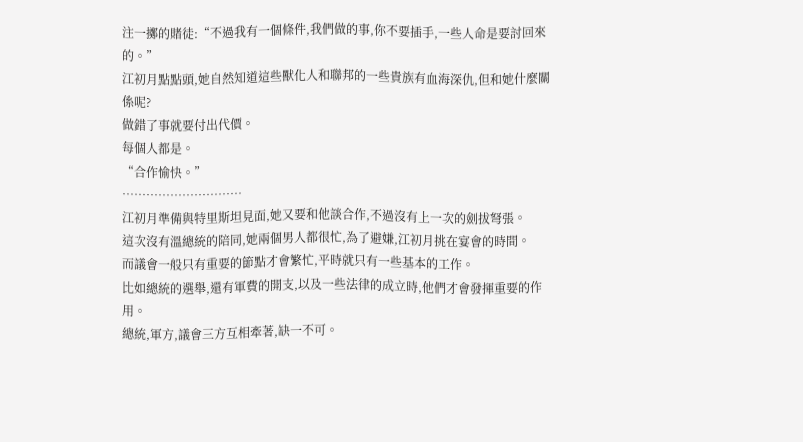注一擲的賭徒:“不過我有一個條件,我們做的事,你不要插手,一些人命是要討回來的。”
江初月點點頭,她自然知道這些獸化人和聯邦的一些貴族有血海深仇,但和她什麼關係呢?
做錯了事就要付出代價。
每個人都是。
“合作愉快。”
…………………………
江初月準備與特里斯坦見面,她又要和他談合作,不過沒有上一次的劍拔弩張。
這次沒有溫總統的陪同,她兩個男人都很忙,為了避嫌,江初月挑在宴會的時間。
而議會一般只有重要的節點才會繁忙,平時就只有一些基本的工作。
比如總統的選舉,還有軍費的開支,以及一些法律的成立時,他們才會發揮重要的作用。
總統,軍方,議會三方互相牽著,缺一不可。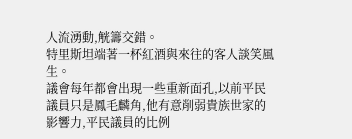人流湧動,觥籌交錯。
特里斯坦端著一杯紅酒與來往的客人談笑風生。
議會每年都會出現一些重新面孔,以前平民議員只是鳳毛麟角,他有意削弱貴族世家的影響力,平民議員的比例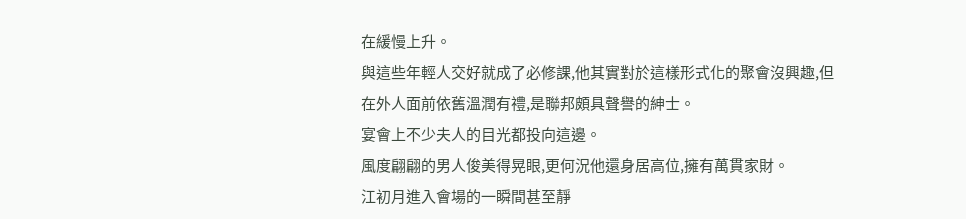在緩慢上升。
與這些年輕人交好就成了必修課,他其實對於這樣形式化的聚會沒興趣,但在外人面前依舊溫潤有禮,是聯邦頗具聲譽的紳士。
宴會上不少夫人的目光都投向這邊。
風度翩翩的男人俊美得晃眼,更何況他還身居高位,擁有萬貫家財。
江初月進入會場的一瞬間甚至靜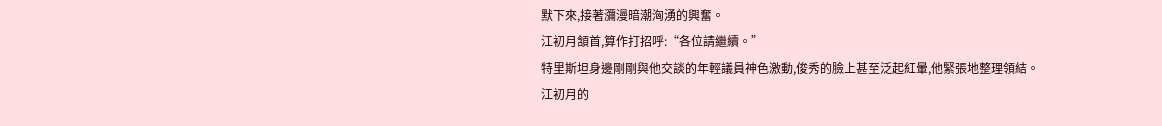默下來,接著瀰漫暗潮洶湧的興奮。
江初月頷首,算作打招呼:“各位請繼續。”
特里斯坦身邊剛剛與他交談的年輕議員神色激動,俊秀的臉上甚至泛起紅暈,他緊張地整理領結。
江初月的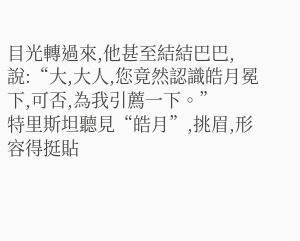目光轉過來,他甚至結結巴巴,說:“大,大人,您竟然認識皓月冕下,可否,為我引薦一下。”
特里斯坦聽見“皓月”,挑眉,形容得挺貼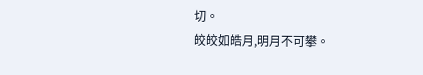切。
皎皎如皓月,明月不可攀。